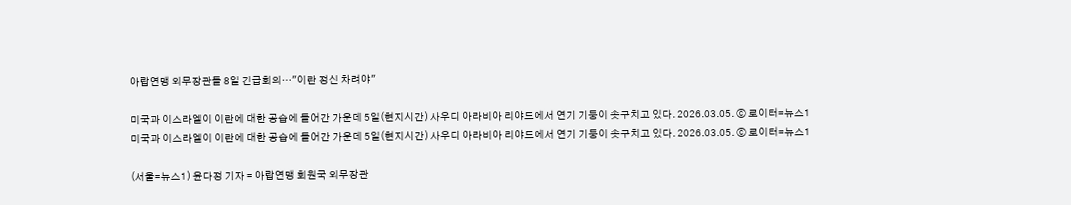아랍연맹 외무장관들 8일 긴급회의…"이란 정신 차려야"

미국과 이스라엘이 이란에 대한 공습에 들어간 가운데 5일(현지시간) 사우디 아라비아 리야드에서 연기 기둥이 솟구치고 있다. 2026.03.05. ⓒ 로이터=뉴스1
미국과 이스라엘이 이란에 대한 공습에 들어간 가운데 5일(현지시간) 사우디 아라비아 리야드에서 연기 기둥이 솟구치고 있다. 2026.03.05. ⓒ 로이터=뉴스1

(서울=뉴스1) 윤다정 기자 = 아랍연맹 회원국 외무장관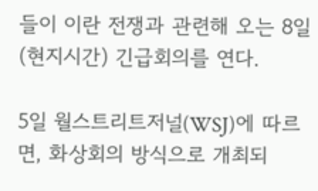들이 이란 전쟁과 관련해 오는 8일(현지시간) 긴급회의를 연다.

5일 월스트리트저널(WSJ)에 따르면, 화상회의 방식으로 개최되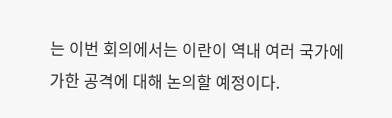는 이번 회의에서는 이란이 역내 여러 국가에 가한 공격에 대해 논의할 예정이다.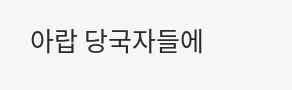아랍 당국자들에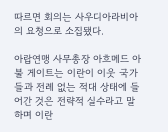따르면 회의는 사우디아라비아의 요청으로 소집됐다.

아랍연맹 사무총장 아흐메드 아불 게이트는 이란이 이웃 국가들과 전례 없는 적대 상태에 들어간 것은 전략적 실수라고 말하며 이란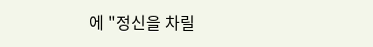에 "정신을 차릴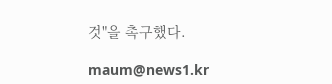것"을 촉구했다.

maum@news1.kr